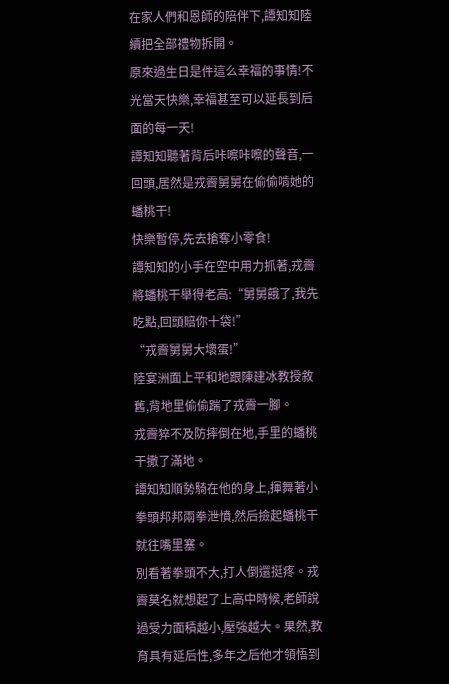在家人們和恩師的陪伴下,譚知知陸續把全部禮物拆開。
原來過生日是件這么幸福的事情!不光當天快樂,幸福甚至可以延長到后面的每一天!
譚知知聽著背后咔嚓咔嚓的聲音,一回頭,居然是戎霽舅舅在偷偷啃她的蟠桃干!
快樂暫停,先去搶奪小零食!
譚知知的小手在空中用力抓著,戎霽將蟠桃干舉得老高:“舅舅餓了,我先吃點,回頭賠你十袋!”
“戎霽舅舅大壞蛋!”
陸宴洲面上平和地跟陳建冰教授敘舊,背地里偷偷踹了戎霽一腳。
戎霽猝不及防摔倒在地,手里的蟠桃干撒了滿地。
譚知知順勢騎在他的身上,揮舞著小拳頭邦邦兩拳泄憤,然后撿起蟠桃干就往嘴里塞。
別看著拳頭不大,打人倒還挺疼。戎霽莫名就想起了上高中時候,老師說過受力面積越小,壓強越大。果然,教育具有延后性,多年之后他才領悟到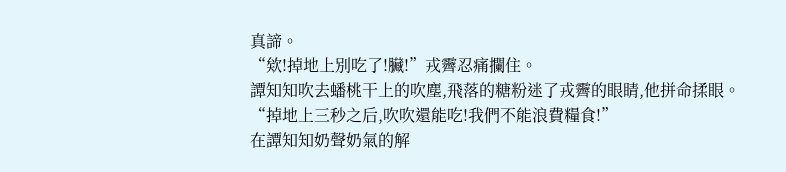真諦。
“欸!掉地上別吃了!臟!”戎霽忍痛攔住。
譚知知吹去蟠桃干上的吹塵,飛落的糖粉迷了戎霽的眼睛,他拼命揉眼。
“掉地上三秒之后,吹吹還能吃!我們不能浪費糧食!”
在譚知知奶聲奶氣的解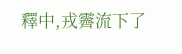釋中,戎霽流下了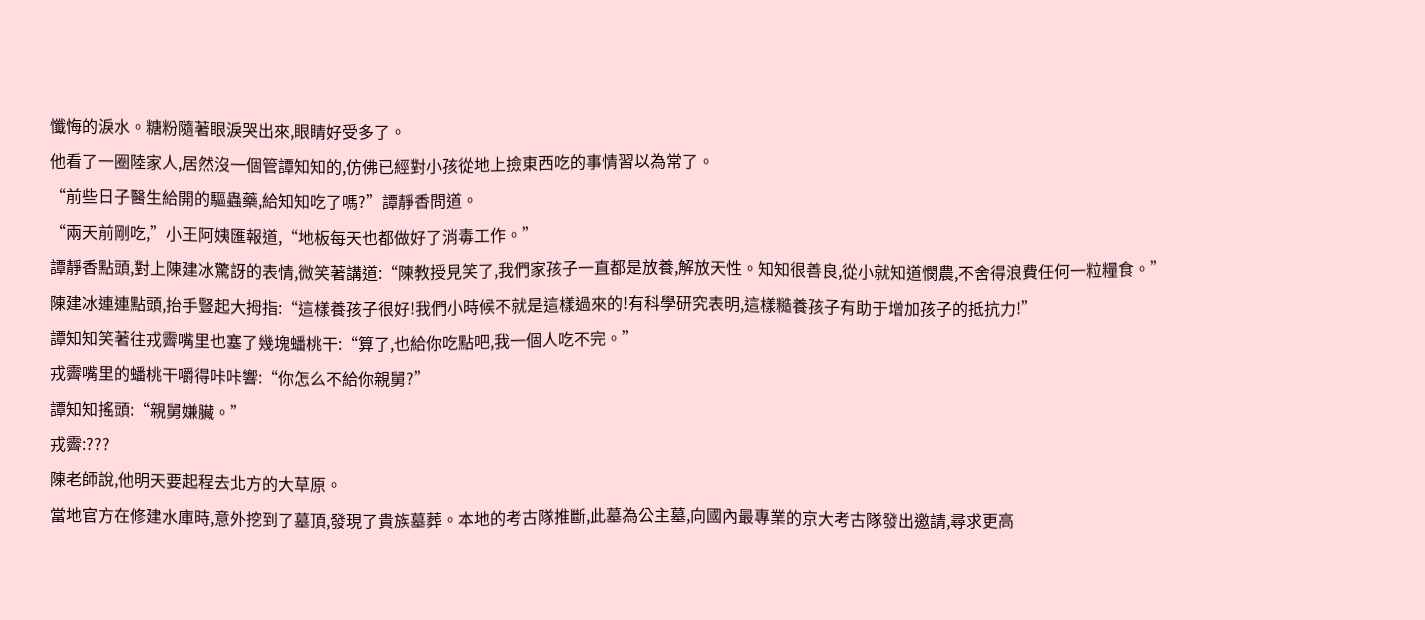懺悔的淚水。糖粉隨著眼淚哭出來,眼睛好受多了。
他看了一圈陸家人,居然沒一個管譚知知的,仿佛已經對小孩從地上撿東西吃的事情習以為常了。
“前些日子醫生給開的驅蟲藥,給知知吃了嗎?”譚靜香問道。
“兩天前剛吃,”小王阿姨匯報道,“地板每天也都做好了消毒工作。”
譚靜香點頭,對上陳建冰驚訝的表情,微笑著講道:“陳教授見笑了,我們家孩子一直都是放養,解放天性。知知很善良,從小就知道憫農,不舍得浪費任何一粒糧食。”
陳建冰連連點頭,抬手豎起大拇指:“這樣養孩子很好!我們小時候不就是這樣過來的!有科學研究表明,這樣糙養孩子有助于增加孩子的抵抗力!”
譚知知笑著往戎霽嘴里也塞了幾塊蟠桃干:“算了,也給你吃點吧,我一個人吃不完。”
戎霽嘴里的蟠桃干嚼得咔咔響:“你怎么不給你親舅?”
譚知知搖頭:“親舅嫌臟。”
戎霽:???
陳老師說,他明天要起程去北方的大草原。
當地官方在修建水庫時,意外挖到了墓頂,發現了貴族墓葬。本地的考古隊推斷,此墓為公主墓,向國內最專業的京大考古隊發出邀請,尋求更高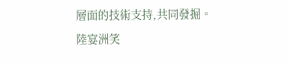層面的技術支持,共同發掘。
陸宴洲笑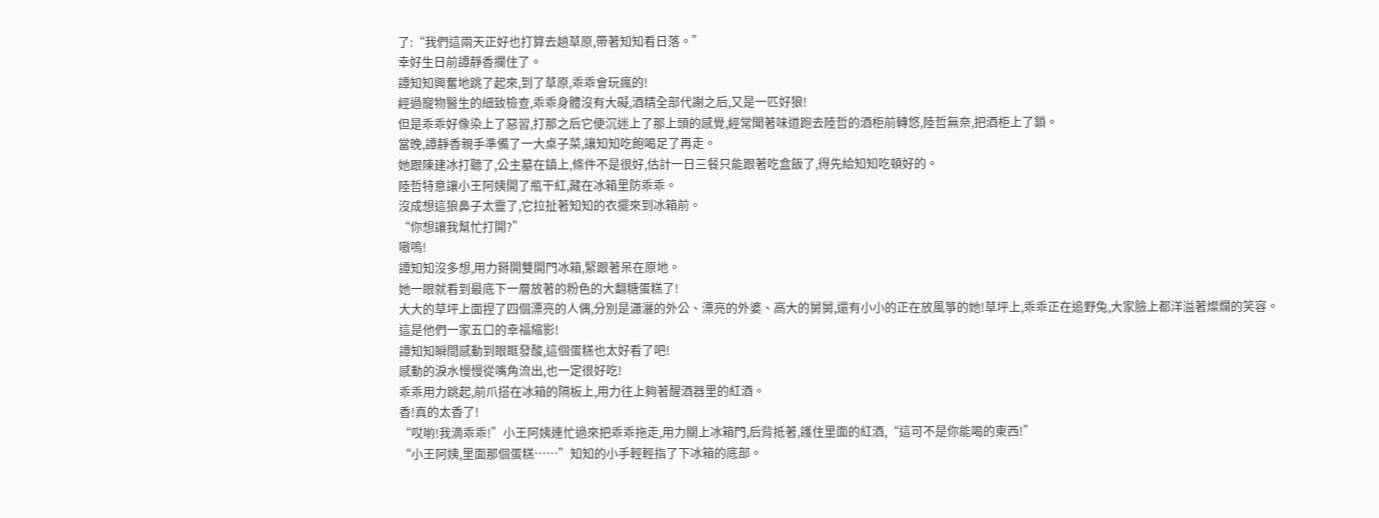了:“我們這兩天正好也打算去趟草原,帶著知知看日落。”
幸好生日前譚靜香攔住了。
譚知知興奮地跳了起來,到了草原,乖乖會玩瘋的!
經過寵物醫生的細致檢查,乖乖身體沒有大礙,酒精全部代謝之后,又是一匹好狼!
但是乖乖好像染上了惡習,打那之后它便沉迷上了那上頭的感覺,經常聞著味道跑去陸哲的酒柜前轉悠,陸哲無奈,把酒柜上了鎖。
當晚,譚靜香親手準備了一大桌子菜,讓知知吃飽喝足了再走。
她跟陳建冰打聽了,公主墓在鎮上,條件不是很好,估計一日三餐只能跟著吃盒飯了,得先給知知吃頓好的。
陸哲特意讓小王阿姨開了瓶干紅,藏在冰箱里防乖乖。
沒成想這狼鼻子太靈了,它拉扯著知知的衣擺來到冰箱前。
“你想讓我幫忙打開?”
嗷嗚!
譚知知沒多想,用力掰開雙開門冰箱,緊跟著呆在原地。
她一眼就看到最底下一層放著的粉色的大翻糖蛋糕了!
大大的草坪上面捏了四個漂亮的人偶,分別是瀟灑的外公、漂亮的外婆、高大的舅舅,還有小小的正在放風箏的她!草坪上,乖乖正在追野兔,大家臉上都洋溢著燦爛的笑容。
這是他們一家五口的幸福縮影!
譚知知瞬間感動到眼眶發酸,這個蛋糕也太好看了吧!
感動的淚水慢慢從嘴角流出,也一定很好吃!
乖乖用力跳起,前爪搭在冰箱的隔板上,用力往上夠著醒酒器里的紅酒。
香!真的太香了!
“哎喲!我滴乖乖!”小王阿姨連忙過來把乖乖拖走,用力關上冰箱門,后背抵著,護住里面的紅酒,“這可不是你能喝的東西!”
“小王阿姨,里面那個蛋糕……”知知的小手輕輕指了下冰箱的底部。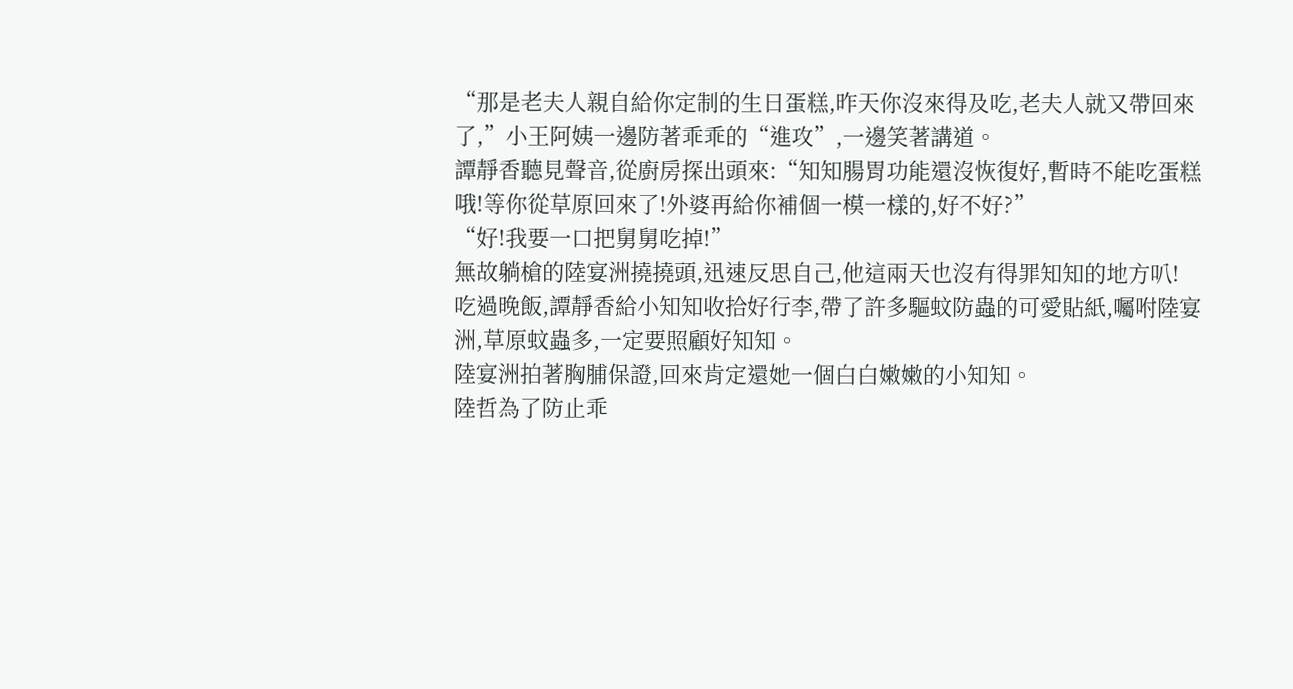“那是老夫人親自給你定制的生日蛋糕,昨天你沒來得及吃,老夫人就又帶回來了,”小王阿姨一邊防著乖乖的“進攻”,一邊笑著講道。
譚靜香聽見聲音,從廚房探出頭來:“知知腸胃功能還沒恢復好,暫時不能吃蛋糕哦!等你從草原回來了!外婆再給你補個一模一樣的,好不好?”
“好!我要一口把舅舅吃掉!”
無故躺槍的陸宴洲撓撓頭,迅速反思自己,他這兩天也沒有得罪知知的地方叭!
吃過晚飯,譚靜香給小知知收拾好行李,帶了許多驅蚊防蟲的可愛貼紙,囑咐陸宴洲,草原蚊蟲多,一定要照顧好知知。
陸宴洲拍著胸脯保證,回來肯定還她一個白白嫩嫩的小知知。
陸哲為了防止乖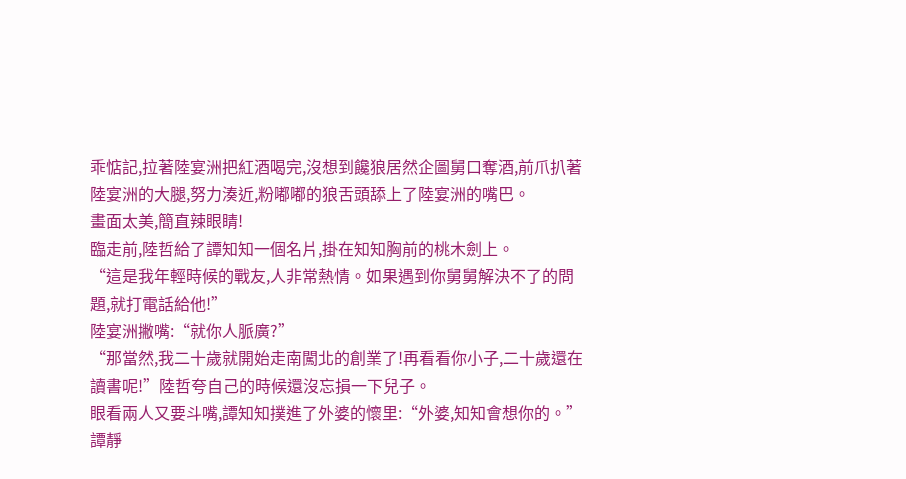乖惦記,拉著陸宴洲把紅酒喝完,沒想到饞狼居然企圖舅口奪酒,前爪扒著陸宴洲的大腿,努力湊近,粉嘟嘟的狼舌頭舔上了陸宴洲的嘴巴。
畫面太美,簡直辣眼睛!
臨走前,陸哲給了譚知知一個名片,掛在知知胸前的桃木劍上。
“這是我年輕時候的戰友,人非常熱情。如果遇到你舅舅解決不了的問題,就打電話給他!”
陸宴洲撇嘴:“就你人脈廣?”
“那當然,我二十歲就開始走南闖北的創業了!再看看你小子,二十歲還在讀書呢!”陸哲夸自己的時候還沒忘損一下兒子。
眼看兩人又要斗嘴,譚知知撲進了外婆的懷里:“外婆,知知會想你的。”
譚靜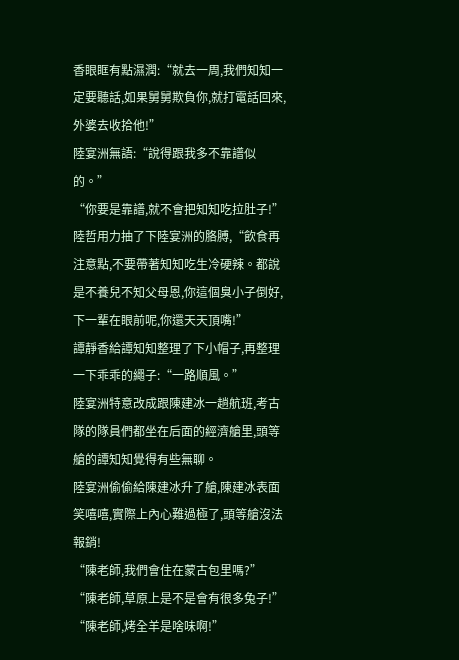香眼眶有點濕潤:“就去一周,我們知知一定要聽話,如果舅舅欺負你,就打電話回來,外婆去收拾他!”
陸宴洲無語:“說得跟我多不靠譜似的。”
“你要是靠譜,就不會把知知吃拉肚子!”陸哲用力抽了下陸宴洲的胳膊,“飲食再注意點,不要帶著知知吃生冷硬辣。都說是不養兒不知父母恩,你這個臭小子倒好,下一輩在眼前呢,你還天天頂嘴!”
譚靜香給譚知知整理了下小帽子,再整理一下乖乖的繩子:“一路順風。”
陸宴洲特意改成跟陳建冰一趟航班,考古隊的隊員們都坐在后面的經濟艙里,頭等艙的譚知知覺得有些無聊。
陸宴洲偷偷給陳建冰升了艙,陳建冰表面笑嘻嘻,實際上內心難過極了,頭等艙沒法報銷!
“陳老師,我們會住在蒙古包里嗎?”
“陳老師,草原上是不是會有很多兔子!”
“陳老師,烤全羊是啥味啊!”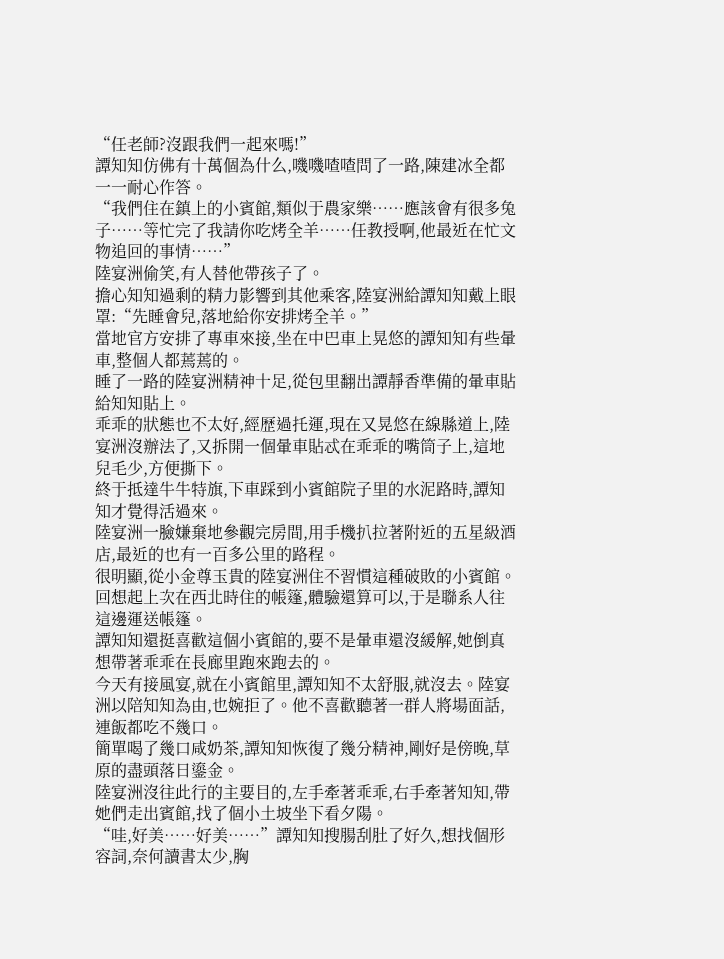“任老師?沒跟我們一起來嗎!”
譚知知仿佛有十萬個為什么,嘰嘰喳喳問了一路,陳建冰全都一一耐心作答。
“我們住在鎮上的小賓館,類似于農家樂……應該會有很多兔子……等忙完了我請你吃烤全羊……任教授啊,他最近在忙文物追回的事情……”
陸宴洲偷笑,有人替他帶孩子了。
擔心知知過剩的精力影響到其他乘客,陸宴洲給譚知知戴上眼罩:“先睡會兒,落地給你安排烤全羊。”
當地官方安排了專車來接,坐在中巴車上晃悠的譚知知有些暈車,整個人都蔫蔫的。
睡了一路的陸宴洲精神十足,從包里翻出譚靜香準備的暈車貼給知知貼上。
乖乖的狀態也不太好,經歷過托運,現在又晃悠在線縣道上,陸宴洲沒辦法了,又拆開一個暈車貼忒在乖乖的嘴筒子上,這地兒毛少,方便撕下。
終于抵達牛牛特旗,下車踩到小賓館院子里的水泥路時,譚知知才覺得活過來。
陸宴洲一臉嫌棄地參觀完房間,用手機扒拉著附近的五星級酒店,最近的也有一百多公里的路程。
很明顯,從小金尊玉貴的陸宴洲住不習慣這種破敗的小賓館。
回想起上次在西北時住的帳篷,體驗還算可以,于是聯系人往這邊運送帳篷。
譚知知還挺喜歡這個小賓館的,要不是暈車還沒緩解,她倒真想帶著乖乖在長廊里跑來跑去的。
今天有接風宴,就在小賓館里,譚知知不太舒服,就沒去。陸宴洲以陪知知為由,也婉拒了。他不喜歡聽著一群人將場面話,連飯都吃不幾口。
簡單喝了幾口咸奶茶,譚知知恢復了幾分精神,剛好是傍晚,草原的盡頭落日鎏金。
陸宴洲沒往此行的主要目的,左手牽著乖乖,右手牽著知知,帶她們走出賓館,找了個小土坡坐下看夕陽。
“哇,好美……好美……”譚知知搜腸刮肚了好久,想找個形容詞,奈何讀書太少,胸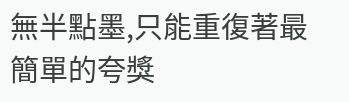無半點墨,只能重復著最簡單的夸獎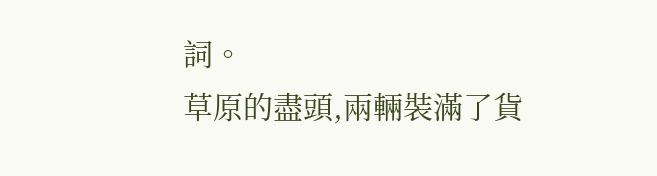詞。
草原的盡頭,兩輛裝滿了貨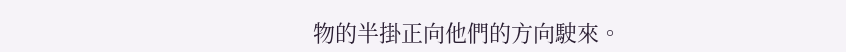物的半掛正向他們的方向駛來。